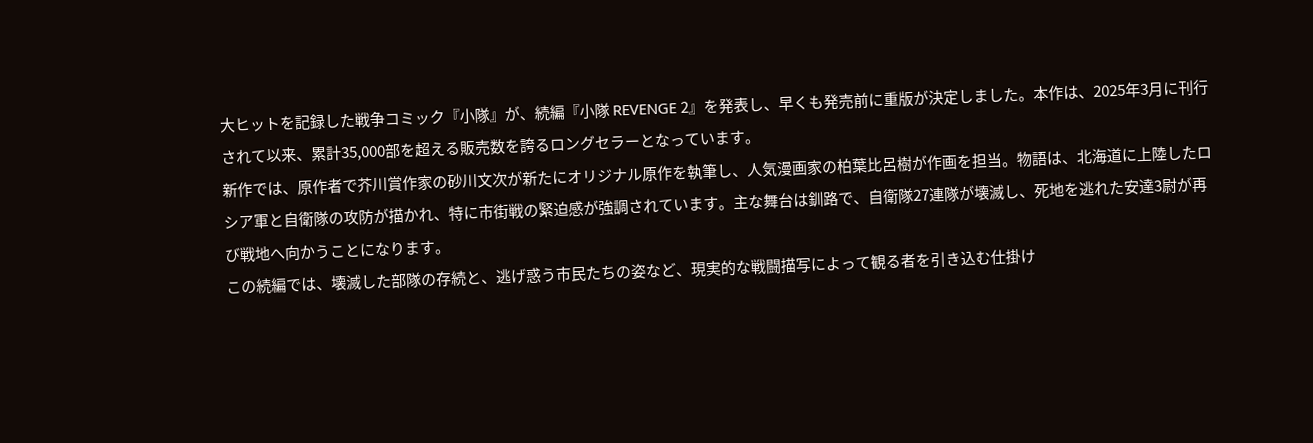大ヒットを記録した戦争コミック『小隊』が、続編『小隊 REVENGE 2』を発表し、早くも発売前に重版が決定しました。本作は、2025年3月に刊行されて以来、累計35,000部を超える販売数を誇るロングセラーとなっています。
新作では、原作者で芥川賞作家の砂川文次が新たにオリジナル原作を執筆し、人気漫画家の柏葉比呂樹が作画を担当。物語は、北海道に上陸したロシア軍と自衛隊の攻防が描かれ、特に市街戦の緊迫感が強調されています。主な舞台は釧路で、自衛隊27連隊が壊滅し、死地を逃れた安達3尉が再び戦地へ向かうことになります。
この続編では、壊滅した部隊の存続と、逃げ惑う市民たちの姿など、現実的な戦闘描写によって観る者を引き込む仕掛け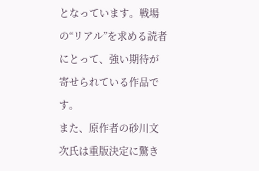となっています。戦場の“リアル”を求める読者にとって、強い期待が寄せられている作品です。
また、原作者の砂川文次氏は重版決定に驚き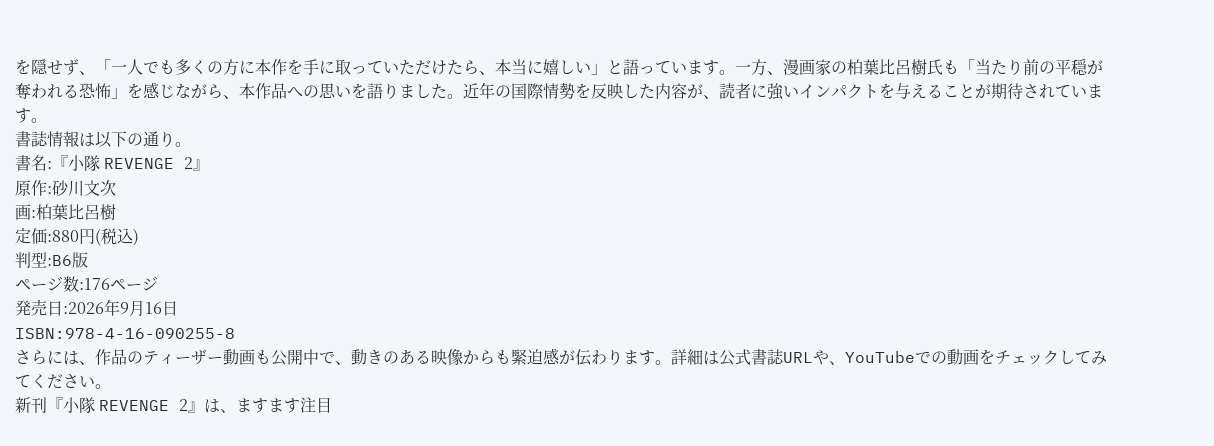を隠せず、「一人でも多くの方に本作を手に取っていただけたら、本当に嬉しい」と語っています。一方、漫画家の柏葉比呂樹氏も「当たり前の平穏が奪われる恐怖」を感じながら、本作品への思いを語りました。近年の国際情勢を反映した内容が、読者に強いインパクトを与えることが期待されています。
書誌情報は以下の通り。
書名:『小隊 REVENGE 2』
原作:砂川文次
画:柏葉比呂樹
定価:880円(税込)
判型:B6版
ページ数:176ページ
発売日:2026年9月16日
ISBN:978-4-16-090255-8
さらには、作品のティーザー動画も公開中で、動きのある映像からも緊迫感が伝わります。詳細は公式書誌URLや、YouTubeでの動画をチェックしてみてください。
新刊『小隊 REVENGE 2』は、ますます注目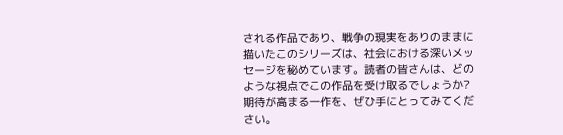される作品であり、戦争の現実をありのままに描いたこのシリーズは、社会における深いメッセージを秘めています。読者の皆さんは、どのような視点でこの作品を受け取るでしょうか?期待が高まる一作を、ぜひ手にとってみてください。